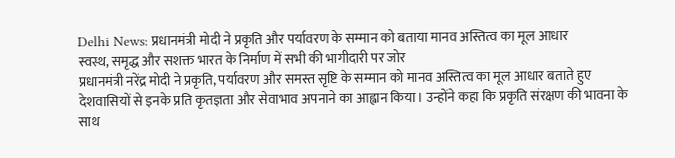Delhi News: प्रधानमंत्री मोदी ने प्रकृति और पर्यावरण के सम्मान को बताया मानव अस्तित्व का मूल आधार
स्वस्थ, समृद्ध और सशक्त भारत के निर्माण में सभी की भागीदारी पर जोर
प्रधानमंत्री नरेंद्र मोदी ने प्रकृति, पर्यावरण और समस्त सृष्टि के सम्मान को मानव अस्तित्व का मूल आधार बताते हुए देशवासियों से इनके प्रति कृतज्ञता और सेवाभाव अपनाने का आह्वान किया। उन्होंने कहा कि प्रकृति संरक्षण की भावना के साथ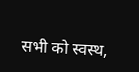सभी को स्वस्थ,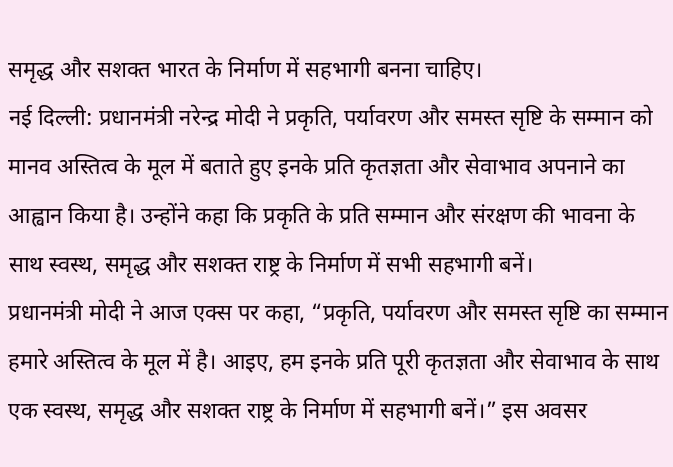समृद्ध और सशक्त भारत के निर्माण में सहभागी बनना चाहिए।
नई दिल्ली: प्रधानमंत्री नरेन्द्र मोदी ने प्रकृति, पर्यावरण और समस्त सृष्टि के सम्मान को मानव अस्तित्व के मूल में बताते हुए इनके प्रति कृतज्ञता और सेवाभाव अपनाने का आह्वान किया है। उन्होंने कहा कि प्रकृति के प्रति सम्मान और संरक्षण की भावना के साथ स्वस्थ, समृद्ध और सशक्त राष्ट्र के निर्माण में सभी सहभागी बनें।
प्रधानमंत्री मोदी ने आज एक्स पर कहा, “प्रकृति, पर्यावरण और समस्त सृष्टि का सम्मान हमारे अस्तित्व के मूल में है। आइए, हम इनके प्रति पूरी कृतज्ञता और सेवाभाव के साथ एक स्वस्थ, समृद्ध और सशक्त राष्ट्र के निर्माण में सहभागी बनें।” इस अवसर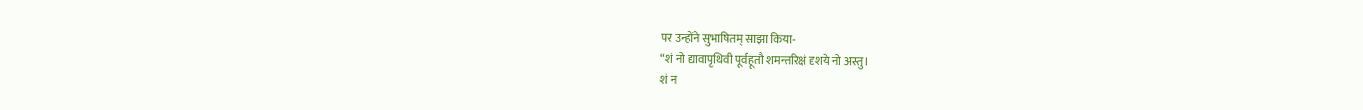पर उन्होंने सुभाषितम् साझा किया-
“शं नो द्यावापृथिवी पूर्वहूतौ शमन्तरिक्षं दृशये नो अस्तु।
शं न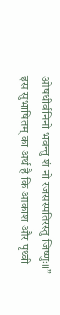ओषधीर्वनिनो भवन्तु शं नो रजसस्पतिरस्तु जिष्णुः॥”
इस सुभाषितम् का अर्थ है कि आकाश और पृथ्वी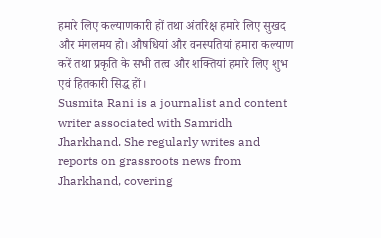हमारे लिए कल्याणकारी हों तथा अंतरिक्ष हमारे लिए सुखद और मंगलमय हो। औषधियां और वनस्पतियां हमारा कल्याण करें तथा प्रकृति के सभी तत्व और शक्तियां हमारे लिए शुभ एवं हितकारी सिद्ध हों।
Susmita Rani is a journalist and content writer associated with Samridh Jharkhand. She regularly writes and reports on grassroots news from Jharkhand, covering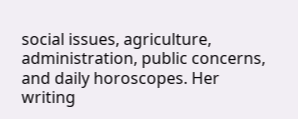social issues, agriculture, administration, public concerns, and daily horoscopes. Her writing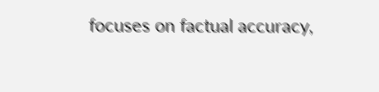focuses on factual accuracy,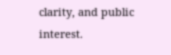clarity, and public interest.